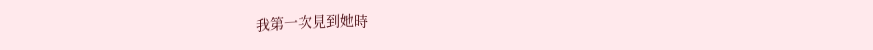我第一次見到她時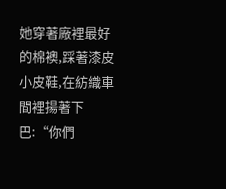她穿著廠裡最好的棉襖,踩著漆皮小皮鞋,在紡織車間裡揚著下巴:“你們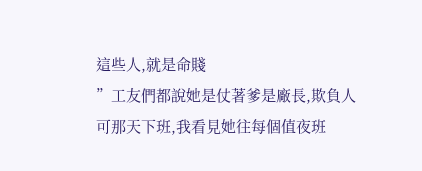這些人,就是命賤
”工友們都說她是仗著爹是廠長,欺負人
可那天下班,我看見她往每個值夜班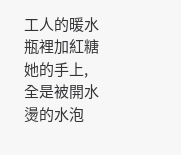工人的暖水瓶裡加紅糖
她的手上,全是被開水燙的水泡